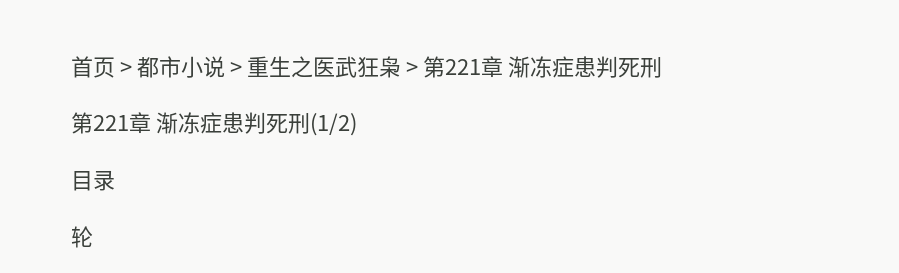首页 > 都市小说 > 重生之医武狂枭 > 第221章 渐冻症患判死刑

第221章 渐冻症患判死刑(1/2)

目录

轮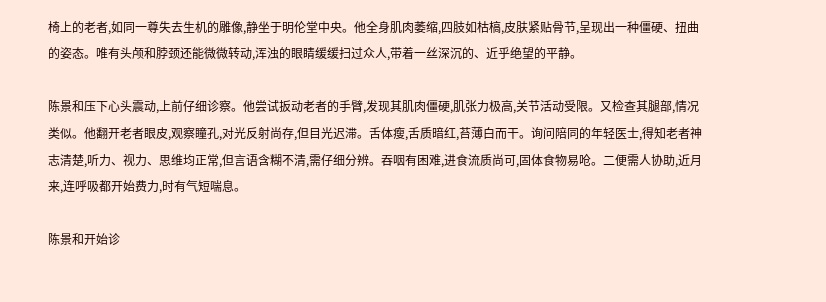椅上的老者,如同一尊失去生机的雕像,静坐于明伦堂中央。他全身肌肉萎缩,四肢如枯槁,皮肤紧贴骨节,呈现出一种僵硬、扭曲的姿态。唯有头颅和脖颈还能微微转动,浑浊的眼睛缓缓扫过众人,带着一丝深沉的、近乎绝望的平静。

陈景和压下心头震动,上前仔细诊察。他尝试扳动老者的手臂,发现其肌肉僵硬,肌张力极高,关节活动受限。又检查其腿部,情况类似。他翻开老者眼皮,观察瞳孔,对光反射尚存,但目光迟滞。舌体瘦,舌质暗红,苔薄白而干。询问陪同的年轻医士,得知老者神志清楚,听力、视力、思维均正常,但言语含糊不清,需仔细分辨。吞咽有困难,进食流质尚可,固体食物易呛。二便需人协助,近月来,连呼吸都开始费力,时有气短喘息。

陈景和开始诊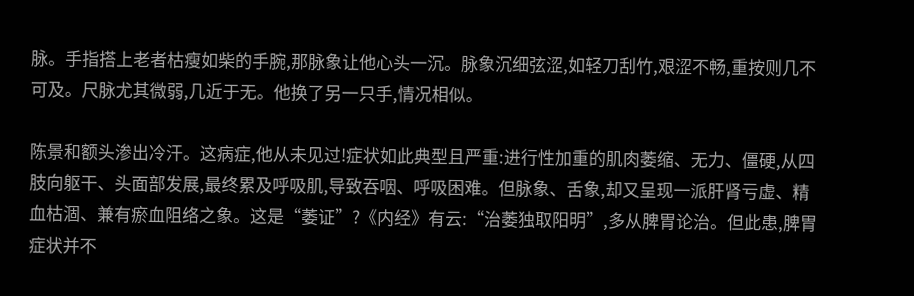脉。手指搭上老者枯瘦如柴的手腕,那脉象让他心头一沉。脉象沉细弦涩,如轻刀刮竹,艰涩不畅,重按则几不可及。尺脉尤其微弱,几近于无。他换了另一只手,情况相似。

陈景和额头渗出冷汗。这病症,他从未见过!症状如此典型且严重:进行性加重的肌肉萎缩、无力、僵硬,从四肢向躯干、头面部发展,最终累及呼吸肌,导致吞咽、呼吸困难。但脉象、舌象,却又呈现一派肝肾亏虚、精血枯涸、兼有瘀血阻络之象。这是“萎证”?《内经》有云:“治萎独取阳明”,多从脾胃论治。但此患,脾胃症状并不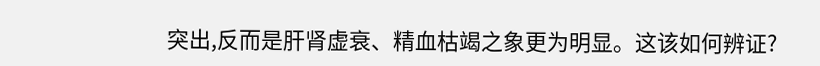突出,反而是肝肾虚衰、精血枯竭之象更为明显。这该如何辨证?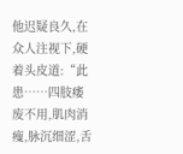他迟疑良久,在众人注视下,硬着头皮道:“此患……四肢痿废不用,肌肉消瘦,脉沉细涩,舌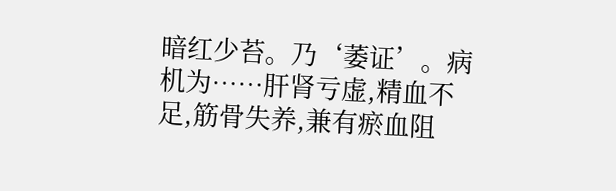暗红少苔。乃‘萎证’。病机为……肝肾亏虚,精血不足,筋骨失养,兼有瘀血阻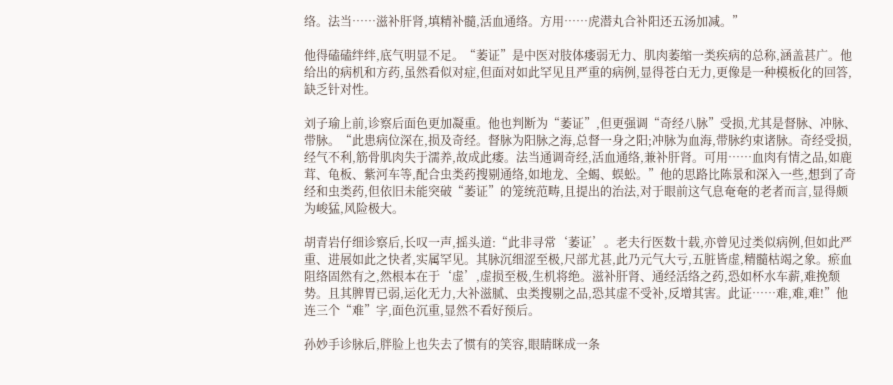络。法当……滋补肝肾,填精补髓,活血通络。方用……虎潜丸合补阳还五汤加减。”

他得磕磕绊绊,底气明显不足。“萎证”是中医对肢体痿弱无力、肌肉萎缩一类疾病的总称,涵盖甚广。他给出的病机和方药,虽然看似对症,但面对如此罕见且严重的病例,显得苍白无力,更像是一种模板化的回答,缺乏针对性。

刘子瑜上前,诊察后面色更加凝重。他也判断为“萎证”,但更强调“奇经八脉”受损,尤其是督脉、冲脉、带脉。“此患病位深在,损及奇经。督脉为阳脉之海,总督一身之阳;冲脉为血海,带脉约束诸脉。奇经受损,经气不利,筋骨肌肉失于濡养,故成此痿。法当通调奇经,活血通络,兼补肝肾。可用……血肉有情之品,如鹿茸、龟板、紫河车等,配合虫类药搜剔通络,如地龙、全蝎、蜈蚣。”他的思路比陈景和深入一些,想到了奇经和虫类药,但依旧未能突破“萎证”的笼统范畴,且提出的治法,对于眼前这气息奄奄的老者而言,显得颇为峻猛,风险极大。

胡青岩仔细诊察后,长叹一声,摇头道:“此非寻常‘萎证’。老夫行医数十载,亦曾见过类似病例,但如此严重、进展如此之快者,实属罕见。其脉沉细涩至极,尺部尤甚,此乃元气大亏,五脏皆虚,精髓枯竭之象。瘀血阻络固然有之,然根本在于‘虚’,虚损至极,生机将绝。滋补肝肾、通经活络之药,恐如杯水车薪,难挽颓势。且其脾胃已弱,运化无力,大补滋腻、虫类搜剔之品,恐其虚不受补,反增其害。此证……难,难,难!”他连三个“难”字,面色沉重,显然不看好预后。

孙妙手诊脉后,胖脸上也失去了惯有的笑容,眼睛眯成一条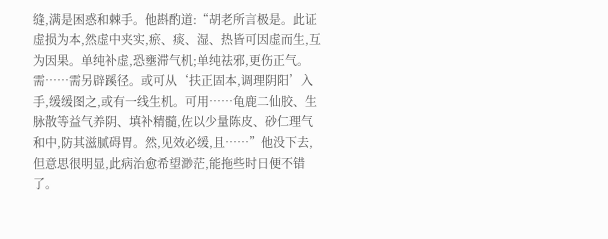缝,满是困惑和棘手。他斟酌道:“胡老所言极是。此证虚损为本,然虚中夹实,瘀、痰、湿、热皆可因虚而生,互为因果。单纯补虚,恐壅滞气机;单纯祛邪,更伤正气。需……需另辟蹊径。或可从‘扶正固本,调理阴阳’入手,缓缓图之,或有一线生机。可用……龟鹿二仙胶、生脉散等益气养阴、填补精髓,佐以少量陈皮、砂仁理气和中,防其滋腻碍胃。然,见效必缓,且……”他没下去,但意思很明显,此病治愈希望渺茫,能拖些时日便不错了。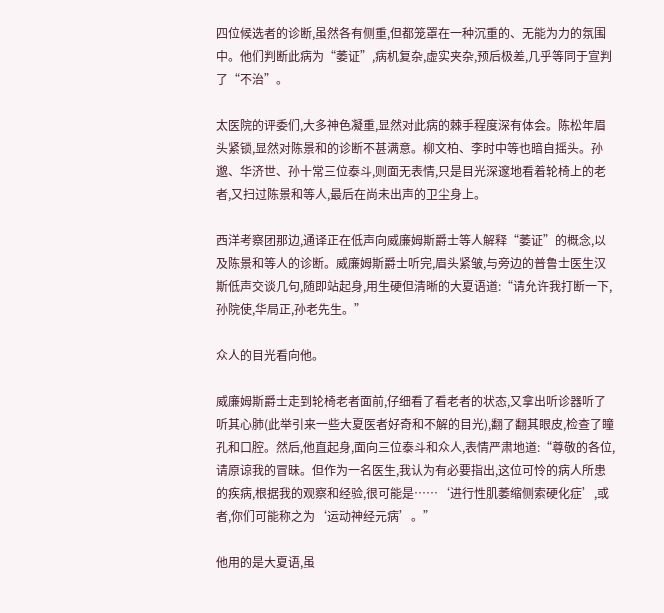四位候选者的诊断,虽然各有侧重,但都笼罩在一种沉重的、无能为力的氛围中。他们判断此病为“萎证”,病机复杂,虚实夹杂,预后极差,几乎等同于宣判了“不治”。

太医院的评委们,大多神色凝重,显然对此病的棘手程度深有体会。陈松年眉头紧锁,显然对陈景和的诊断不甚满意。柳文柏、李时中等也暗自摇头。孙邈、华济世、孙十常三位泰斗,则面无表情,只是目光深邃地看着轮椅上的老者,又扫过陈景和等人,最后在尚未出声的卫尘身上。

西洋考察团那边,通译正在低声向威廉姆斯爵士等人解释“萎证”的概念,以及陈景和等人的诊断。威廉姆斯爵士听完,眉头紧皱,与旁边的普鲁士医生汉斯低声交谈几句,随即站起身,用生硬但清晰的大夏语道:“请允许我打断一下,孙院使,华局正,孙老先生。”

众人的目光看向他。

威廉姆斯爵士走到轮椅老者面前,仔细看了看老者的状态,又拿出听诊器听了听其心肺(此举引来一些大夏医者好奇和不解的目光),翻了翻其眼皮,检查了瞳孔和口腔。然后,他直起身,面向三位泰斗和众人,表情严肃地道:“尊敬的各位,请原谅我的冒昧。但作为一名医生,我认为有必要指出,这位可怜的病人所患的疾病,根据我的观察和经验,很可能是……‘进行性肌萎缩侧索硬化症’,或者,你们可能称之为‘运动神经元病’。”

他用的是大夏语,虽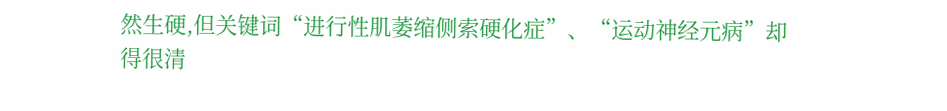然生硬,但关键词“进行性肌萎缩侧索硬化症”、“运动神经元病”却得很清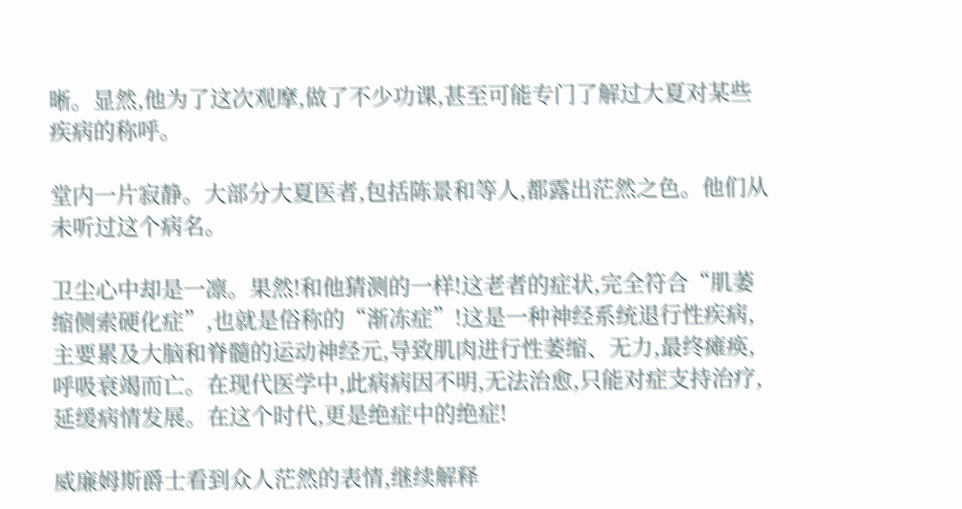晰。显然,他为了这次观摩,做了不少功课,甚至可能专门了解过大夏对某些疾病的称呼。

堂内一片寂静。大部分大夏医者,包括陈景和等人,都露出茫然之色。他们从未听过这个病名。

卫尘心中却是一凛。果然!和他猜测的一样!这老者的症状,完全符合“肌萎缩侧索硬化症”,也就是俗称的“渐冻症”!这是一种神经系统退行性疾病,主要累及大脑和脊髓的运动神经元,导致肌肉进行性萎缩、无力,最终瘫痪,呼吸衰竭而亡。在现代医学中,此病病因不明,无法治愈,只能对症支持治疗,延缓病情发展。在这个时代,更是绝症中的绝症!

威廉姆斯爵士看到众人茫然的表情,继续解释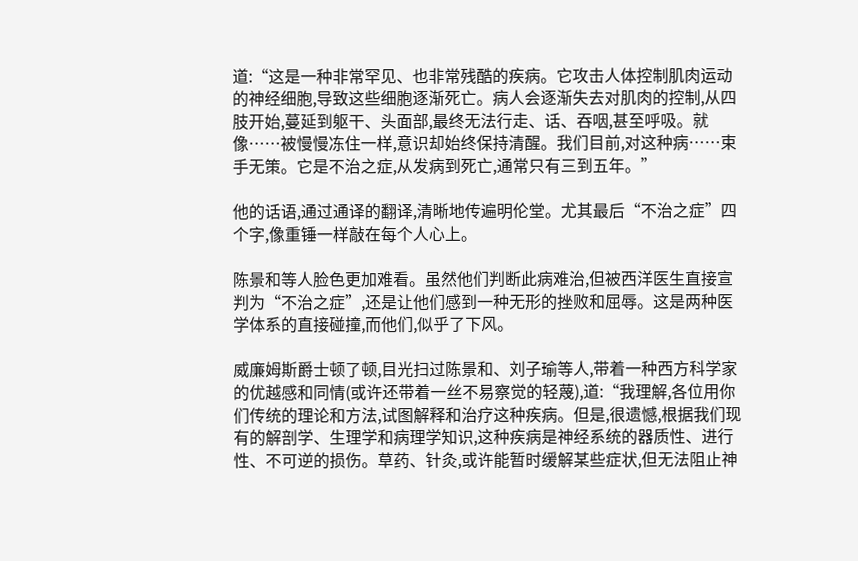道:“这是一种非常罕见、也非常残酷的疾病。它攻击人体控制肌肉运动的神经细胞,导致这些细胞逐渐死亡。病人会逐渐失去对肌肉的控制,从四肢开始,蔓延到躯干、头面部,最终无法行走、话、吞咽,甚至呼吸。就像……被慢慢冻住一样,意识却始终保持清醒。我们目前,对这种病……束手无策。它是不治之症,从发病到死亡,通常只有三到五年。”

他的话语,通过通译的翻译,清晰地传遍明伦堂。尤其最后“不治之症”四个字,像重锤一样敲在每个人心上。

陈景和等人脸色更加难看。虽然他们判断此病难治,但被西洋医生直接宣判为“不治之症”,还是让他们感到一种无形的挫败和屈辱。这是两种医学体系的直接碰撞,而他们,似乎了下风。

威廉姆斯爵士顿了顿,目光扫过陈景和、刘子瑜等人,带着一种西方科学家的优越感和同情(或许还带着一丝不易察觉的轻蔑),道:“我理解,各位用你们传统的理论和方法,试图解释和治疗这种疾病。但是,很遗憾,根据我们现有的解剖学、生理学和病理学知识,这种疾病是神经系统的器质性、进行性、不可逆的损伤。草药、针灸,或许能暂时缓解某些症状,但无法阻止神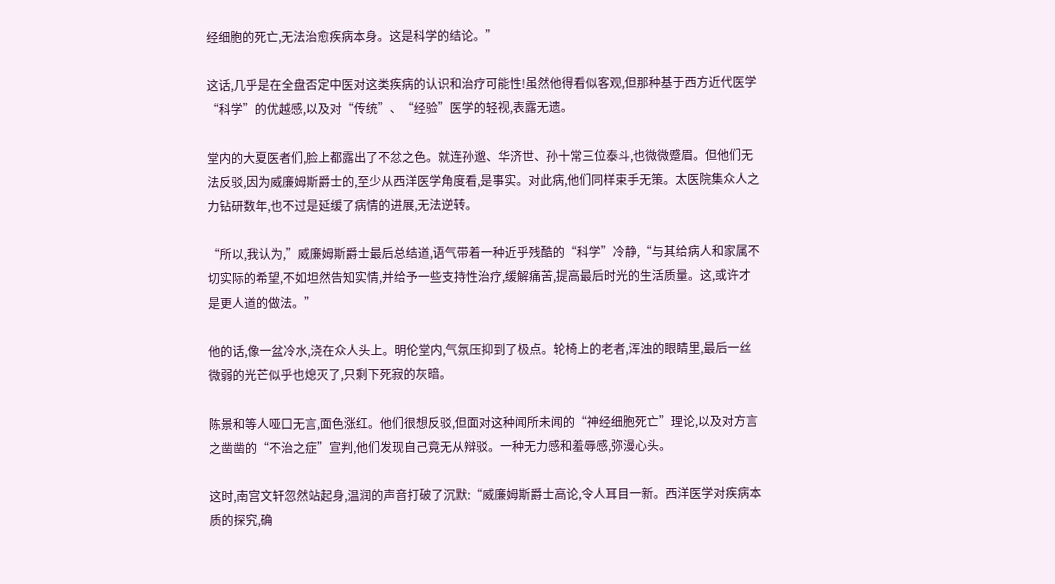经细胞的死亡,无法治愈疾病本身。这是科学的结论。”

这话,几乎是在全盘否定中医对这类疾病的认识和治疗可能性!虽然他得看似客观,但那种基于西方近代医学“科学”的优越感,以及对“传统”、“经验”医学的轻视,表露无遗。

堂内的大夏医者们,脸上都露出了不忿之色。就连孙邈、华济世、孙十常三位泰斗,也微微蹙眉。但他们无法反驳,因为威廉姆斯爵士的,至少从西洋医学角度看,是事实。对此病,他们同样束手无策。太医院集众人之力钻研数年,也不过是延缓了病情的进展,无法逆转。

“所以,我认为,”威廉姆斯爵士最后总结道,语气带着一种近乎残酷的“科学”冷静,“与其给病人和家属不切实际的希望,不如坦然告知实情,并给予一些支持性治疗,缓解痛苦,提高最后时光的生活质量。这,或许才是更人道的做法。”

他的话,像一盆冷水,浇在众人头上。明伦堂内,气氛压抑到了极点。轮椅上的老者,浑浊的眼睛里,最后一丝微弱的光芒似乎也熄灭了,只剩下死寂的灰暗。

陈景和等人哑口无言,面色涨红。他们很想反驳,但面对这种闻所未闻的“神经细胞死亡”理论,以及对方言之凿凿的“不治之症”宣判,他们发现自己竟无从辩驳。一种无力感和羞辱感,弥漫心头。

这时,南宫文轩忽然站起身,温润的声音打破了沉默:“威廉姆斯爵士高论,令人耳目一新。西洋医学对疾病本质的探究,确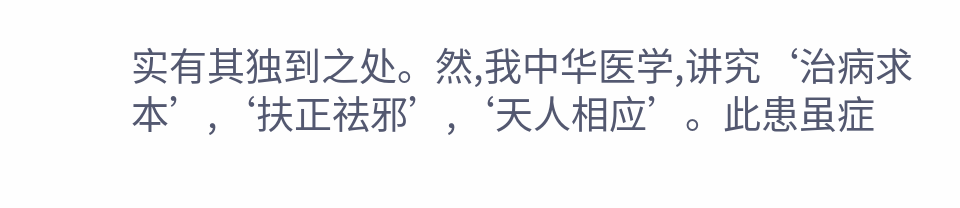实有其独到之处。然,我中华医学,讲究‘治病求本’,‘扶正祛邪’,‘天人相应’。此患虽症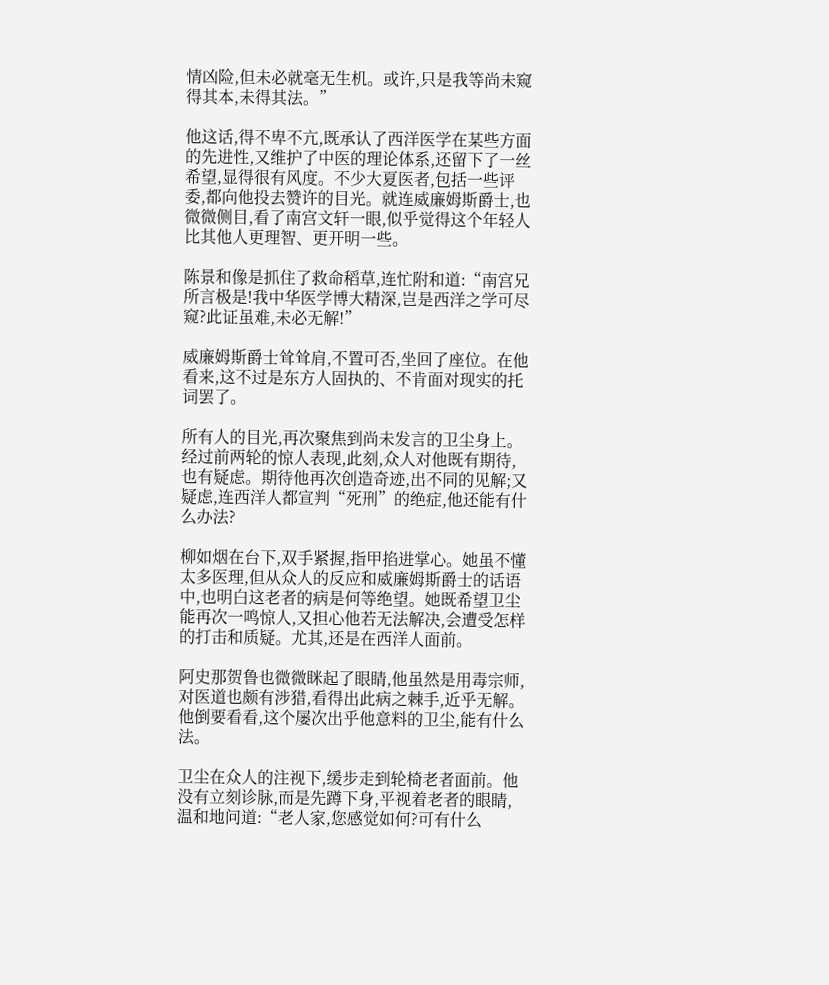情凶险,但未必就毫无生机。或许,只是我等尚未窥得其本,未得其法。”

他这话,得不卑不亢,既承认了西洋医学在某些方面的先进性,又维护了中医的理论体系,还留下了一丝希望,显得很有风度。不少大夏医者,包括一些评委,都向他投去赞许的目光。就连威廉姆斯爵士,也微微侧目,看了南宫文轩一眼,似乎觉得这个年轻人比其他人更理智、更开明一些。

陈景和像是抓住了救命稻草,连忙附和道:“南宫兄所言极是!我中华医学博大精深,岂是西洋之学可尽窥?此证虽难,未必无解!”

威廉姆斯爵士耸耸肩,不置可否,坐回了座位。在他看来,这不过是东方人固执的、不肯面对现实的托词罢了。

所有人的目光,再次聚焦到尚未发言的卫尘身上。经过前两轮的惊人表现,此刻,众人对他既有期待,也有疑虑。期待他再次创造奇迹,出不同的见解;又疑虑,连西洋人都宣判“死刑”的绝症,他还能有什么办法?

柳如烟在台下,双手紧握,指甲掐进掌心。她虽不懂太多医理,但从众人的反应和威廉姆斯爵士的话语中,也明白这老者的病是何等绝望。她既希望卫尘能再次一鸣惊人,又担心他若无法解决,会遭受怎样的打击和质疑。尤其,还是在西洋人面前。

阿史那贺鲁也微微眯起了眼睛,他虽然是用毒宗师,对医道也颇有涉猎,看得出此病之棘手,近乎无解。他倒要看看,这个屡次出乎他意料的卫尘,能有什么法。

卫尘在众人的注视下,缓步走到轮椅老者面前。他没有立刻诊脉,而是先蹲下身,平视着老者的眼睛,温和地问道:“老人家,您感觉如何?可有什么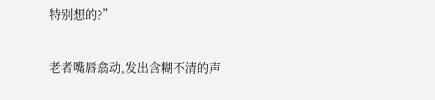特别想的?”

老者嘴唇翕动,发出含糊不清的声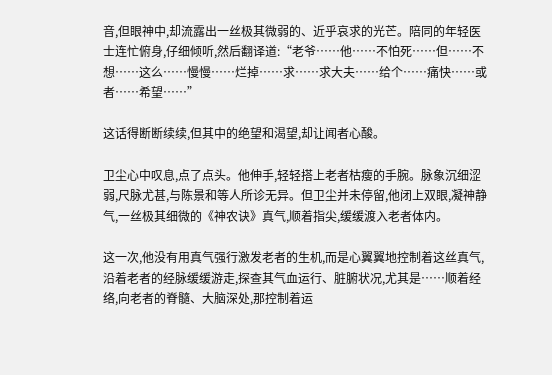音,但眼神中,却流露出一丝极其微弱的、近乎哀求的光芒。陪同的年轻医士连忙俯身,仔细倾听,然后翻译道:“老爷……他……不怕死……但……不想……这么……慢慢……烂掉……求……求大夫……给个……痛快……或者……希望……”

这话得断断续续,但其中的绝望和渴望,却让闻者心酸。

卫尘心中叹息,点了点头。他伸手,轻轻搭上老者枯瘦的手腕。脉象沉细涩弱,尺脉尤甚,与陈景和等人所诊无异。但卫尘并未停留,他闭上双眼,凝神静气,一丝极其细微的《神农诀》真气,顺着指尖,缓缓渡入老者体内。

这一次,他没有用真气强行激发老者的生机,而是心翼翼地控制着这丝真气,沿着老者的经脉缓缓游走,探查其气血运行、脏腑状况,尤其是……顺着经络,向老者的脊髓、大脑深处,那控制着运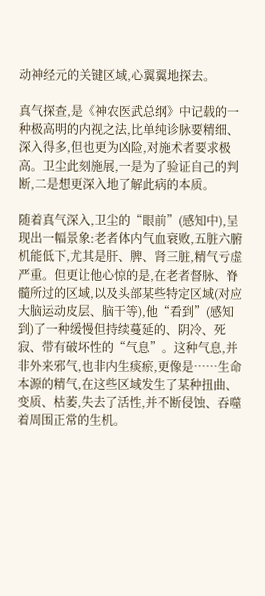动神经元的关键区域,心翼翼地探去。

真气探查,是《神农医武总纲》中记载的一种极高明的内视之法,比单纯诊脉要精细、深入得多,但也更为凶险,对施术者要求极高。卫尘此刻施展,一是为了验证自己的判断,二是想更深入地了解此病的本质。

随着真气深入,卫尘的“眼前”(感知中),呈现出一幅景象:老者体内气血衰败,五脏六腑机能低下,尤其是肝、脾、肾三脏,精气亏虚严重。但更让他心惊的是,在老者督脉、脊髓所过的区域,以及头部某些特定区域(对应大脑运动皮层、脑干等),他“看到”(感知到)了一种缓慢但持续蔓延的、阴冷、死寂、带有破坏性的“气息”。这种气息,并非外来邪气,也非内生痰瘀,更像是……生命本源的精气,在这些区域发生了某种扭曲、变质、枯萎,失去了活性,并不断侵蚀、吞噬着周围正常的生机。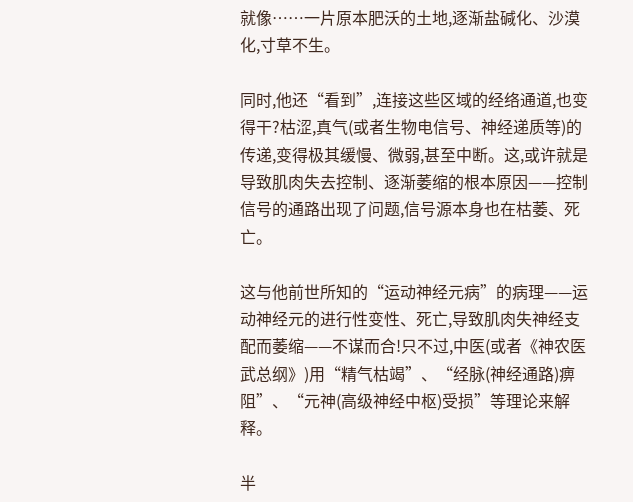就像……一片原本肥沃的土地,逐渐盐碱化、沙漠化,寸草不生。

同时,他还“看到”,连接这些区域的经络通道,也变得干?枯涩,真气(或者生物电信号、神经递质等)的传递,变得极其缓慢、微弱,甚至中断。这,或许就是导致肌肉失去控制、逐渐萎缩的根本原因——控制信号的通路出现了问题,信号源本身也在枯萎、死亡。

这与他前世所知的“运动神经元病”的病理——运动神经元的进行性变性、死亡,导致肌肉失神经支配而萎缩——不谋而合!只不过,中医(或者《神农医武总纲》)用“精气枯竭”、“经脉(神经通路)痹阻”、“元神(高级神经中枢)受损”等理论来解释。

半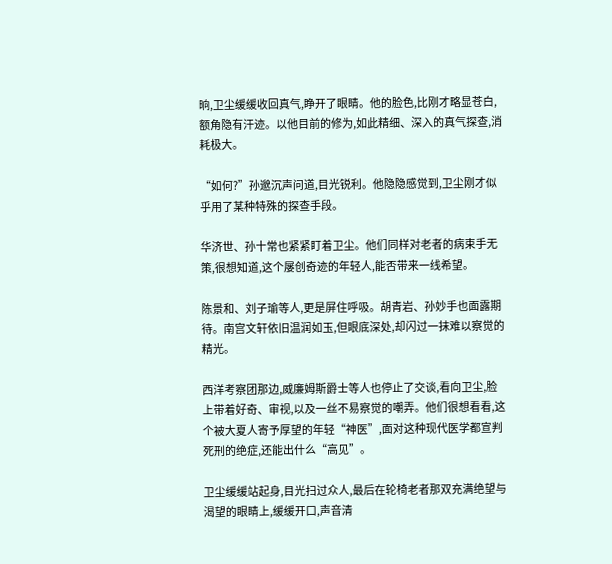晌,卫尘缓缓收回真气,睁开了眼睛。他的脸色,比刚才略显苍白,额角隐有汗迹。以他目前的修为,如此精细、深入的真气探查,消耗极大。

“如何?”孙邈沉声问道,目光锐利。他隐隐感觉到,卫尘刚才似乎用了某种特殊的探查手段。

华济世、孙十常也紧紧盯着卫尘。他们同样对老者的病束手无策,很想知道,这个屡创奇迹的年轻人,能否带来一线希望。

陈景和、刘子瑜等人,更是屏住呼吸。胡青岩、孙妙手也面露期待。南宫文轩依旧温润如玉,但眼底深处,却闪过一抹难以察觉的精光。

西洋考察团那边,威廉姆斯爵士等人也停止了交谈,看向卫尘,脸上带着好奇、审视,以及一丝不易察觉的嘲弄。他们很想看看,这个被大夏人寄予厚望的年轻“神医”,面对这种现代医学都宣判死刑的绝症,还能出什么“高见”。

卫尘缓缓站起身,目光扫过众人,最后在轮椅老者那双充满绝望与渴望的眼睛上,缓缓开口,声音清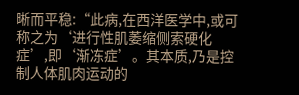晰而平稳:“此病,在西洋医学中,或可称之为‘进行性肌萎缩侧索硬化症’,即‘渐冻症’。其本质,乃是控制人体肌肉运动的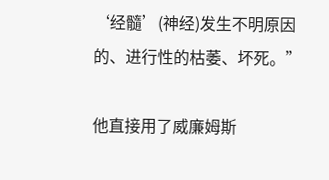‘经髓’(神经)发生不明原因的、进行性的枯萎、坏死。”

他直接用了威廉姆斯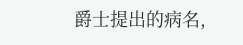爵士提出的病名,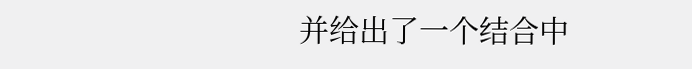并给出了一个结合中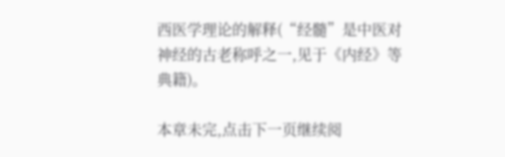西医学理论的解释(“经髓”是中医对神经的古老称呼之一,见于《内经》等典籍)。

本章未完,点击下一页继续阅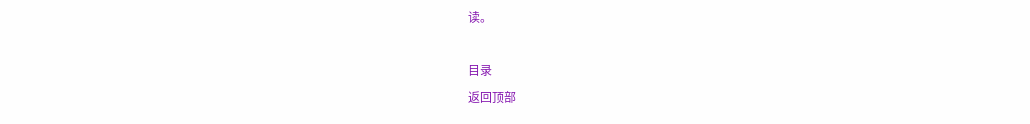读。

目录
返回顶部